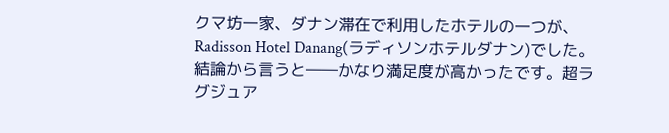クマ坊一家、ダナン滞在で利用したホテルの一つが、Radisson Hotel Danang(ラディソンホテルダナン)でした。
結論から言うと――かなり満足度が高かったです。超ラグジュア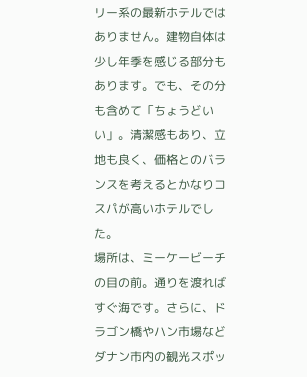リー系の最新ホテルではありません。建物自体は少し年季を感じる部分もあります。でも、その分も含めて「ちょうどいい」。清潔感もあり、立地も良く、価格とのバランスを考えるとかなりコスパが高いホテルでした。
場所は、ミーケービーチの目の前。通りを渡ればすぐ海です。さらに、ドラゴン橋やハン市場などダナン市内の観光スポッ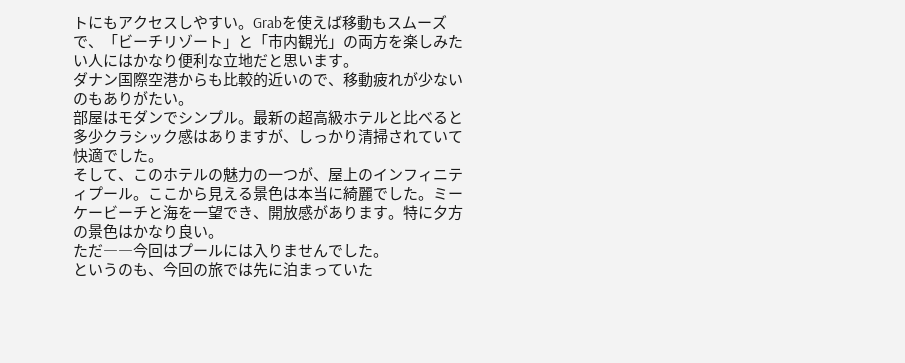トにもアクセスしやすい。Grabを使えば移動もスムーズで、「ビーチリゾート」と「市内観光」の両方を楽しみたい人にはかなり便利な立地だと思います。
ダナン国際空港からも比較的近いので、移動疲れが少ないのもありがたい。
部屋はモダンでシンプル。最新の超高級ホテルと比べると多少クラシック感はありますが、しっかり清掃されていて快適でした。
そして、このホテルの魅力の一つが、屋上のインフィニティプール。ここから見える景色は本当に綺麗でした。ミーケービーチと海を一望でき、開放感があります。特に夕方の景色はかなり良い。
ただ――今回はプールには入りませんでした。
というのも、今回の旅では先に泊まっていた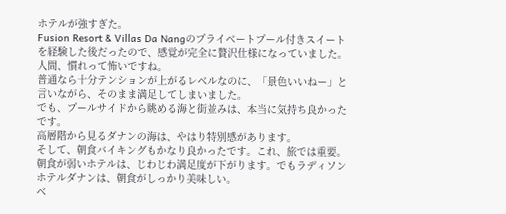ホテルが強すぎた。
Fusion Resort & Villas Da Nangのプライベートプール付きスイートを経験した後だったので、感覚が完全に贅沢仕様になっていました。
人間、慣れって怖いですね。
普通なら十分テンションが上がるレベルなのに、「景色いいねー」と言いながら、そのまま満足してしまいました。
でも、プールサイドから眺める海と街並みは、本当に気持ち良かったです。
高層階から見るダナンの海は、やはり特別感があります。
そして、朝食バイキングもかなり良かったです。これ、旅では重要。朝食が弱いホテルは、じわじわ満足度が下がります。でもラディソンホテルダナンは、朝食がしっかり美味しい。
ベ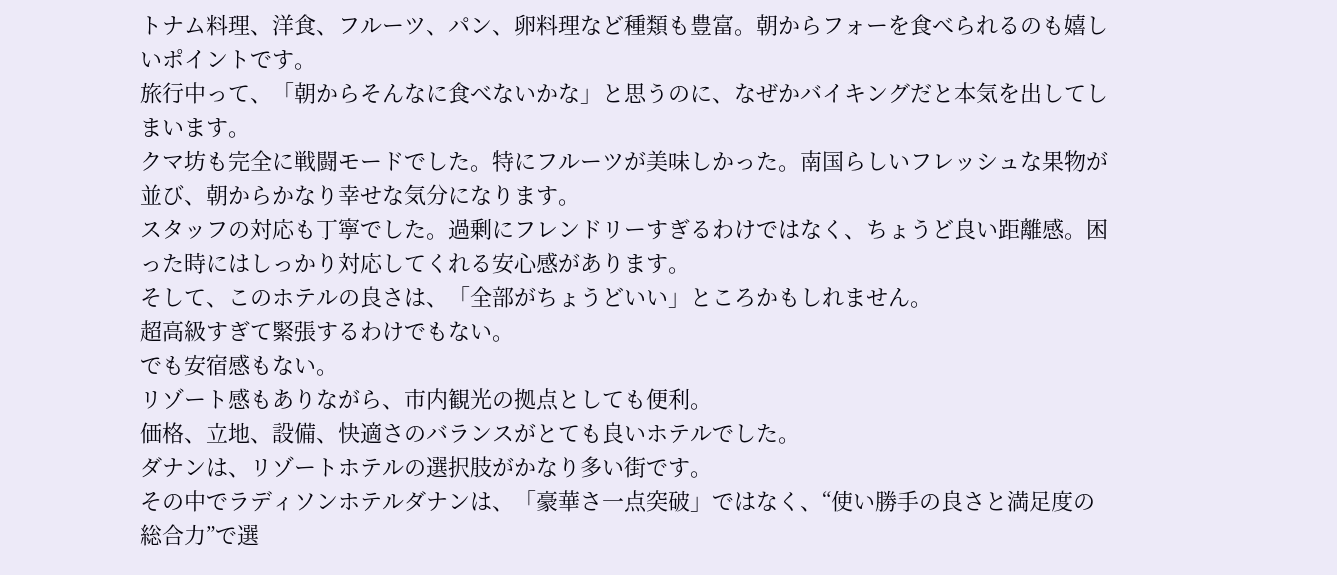トナム料理、洋食、フルーツ、パン、卵料理など種類も豊富。朝からフォーを食べられるのも嬉しいポイントです。
旅行中って、「朝からそんなに食べないかな」と思うのに、なぜかバイキングだと本気を出してしまいます。
クマ坊も完全に戦闘モードでした。特にフルーツが美味しかった。南国らしいフレッシュな果物が並び、朝からかなり幸せな気分になります。
スタッフの対応も丁寧でした。過剰にフレンドリーすぎるわけではなく、ちょうど良い距離感。困った時にはしっかり対応してくれる安心感があります。
そして、このホテルの良さは、「全部がちょうどいい」ところかもしれません。
超高級すぎて緊張するわけでもない。
でも安宿感もない。
リゾート感もありながら、市内観光の拠点としても便利。
価格、立地、設備、快適さのバランスがとても良いホテルでした。
ダナンは、リゾートホテルの選択肢がかなり多い街です。
その中でラディソンホテルダナンは、「豪華さ一点突破」ではなく、“使い勝手の良さと満足度の総合力”で選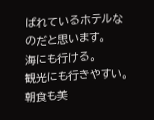ばれているホテルなのだと思います。
海にも行ける。
観光にも行きやすい。
朝食も美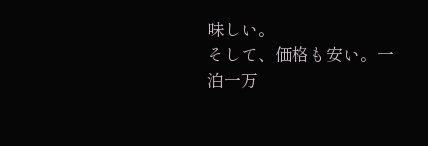味しい。
そして、価格も安い。一泊一万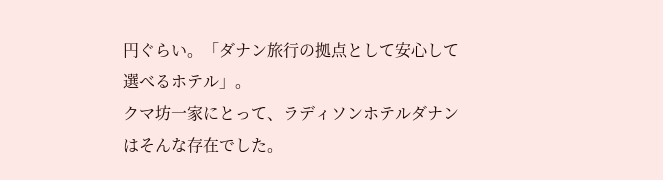円ぐらい。「ダナン旅行の拠点として安心して選べるホテル」。
クマ坊一家にとって、ラディソンホテルダナンはそんな存在でした。